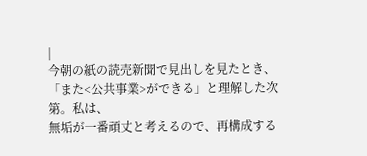|
今朝の紙の読売新聞で見出しを見たとき、「また<公共事業>ができる」と理解した次第。私は、
無垢が一番頑丈と考えるので、再構成する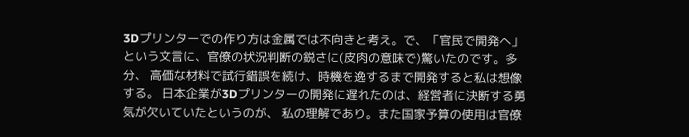3Dプリンターでの作り方は金属では不向きと考え。で、「官民で開発へ」という文言に、官僚の状況判断の鋭さに(皮肉の意味で)驚いたのです。多分、 高価な材料で試行錯誤を続け、時機を逸するまで開発すると私は想像する。 日本企業が3Dプリンターの開発に遅れたのは、経営者に決断する勇気が欠いていたというのが、 私の理解であり。また国家予算の使用は官僚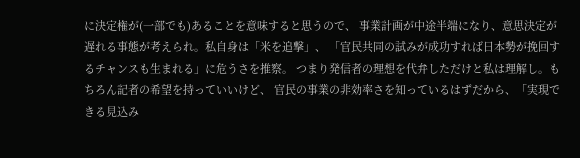に決定権が(一部でも)あることを意味すると思うので、 事業計画が中途半端になり、意思決定が遅れる事態が考えられ。私自身は「米を追撃」、 「官民共同の試みが成功すれば日本勢が挽回するチャンスも生まれる」に危うさを推察。 つまり発信者の理想を代弁しただけと私は理解し。もちろん記者の希望を持っていいけど、 官民の事業の非効率さを知っているはずだから、「実現できる見込み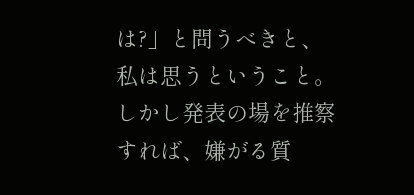は?」と問うべきと、 私は思うということ。しかし発表の場を推察すれば、嫌がる質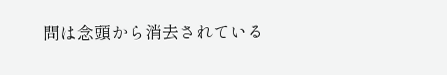問は念頭から消去されている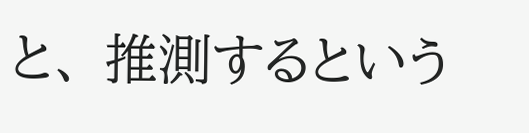と、 推測するという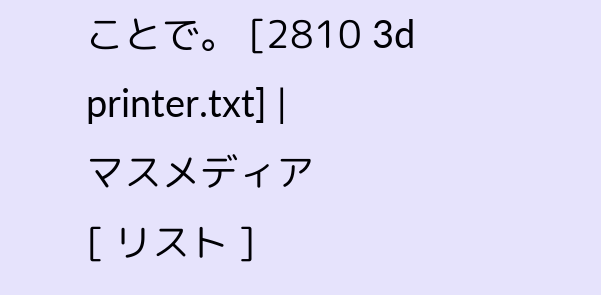ことで。 [2810 3d printer.txt] |
マスメディア
[ リスト ]